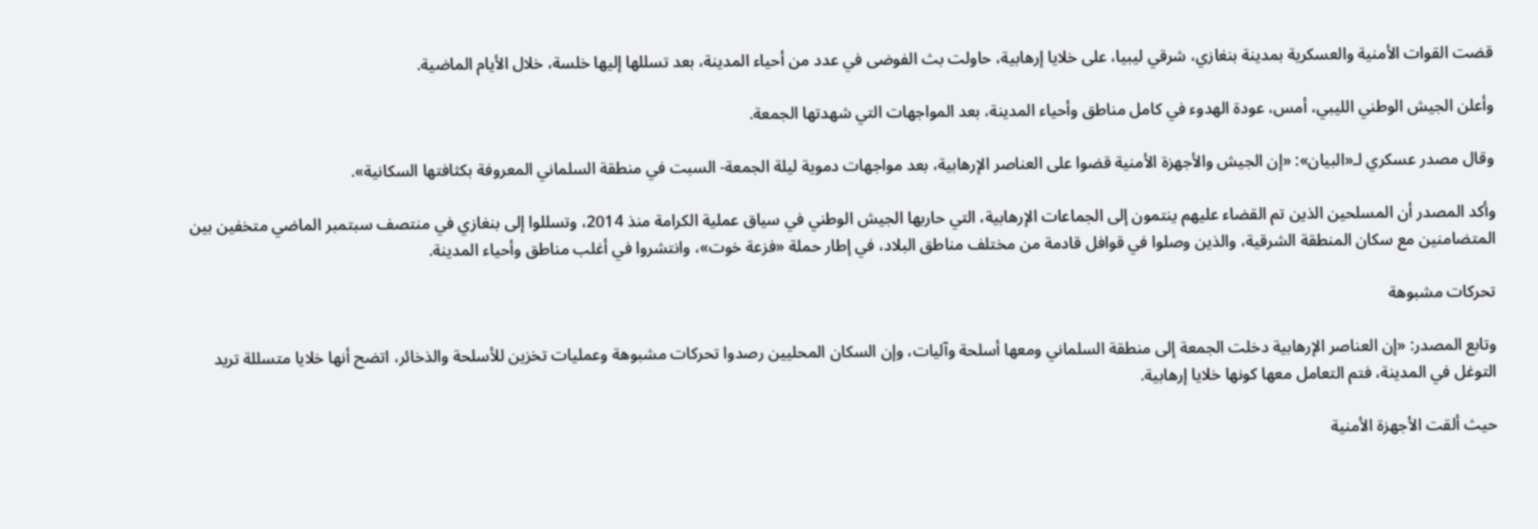قضت القوات الأمنية والعسكرية بمدينة بنغازي، شرقي ليبيا، على خلايا إرهابية، حاولت بث الفوضى في عدد من أحياء المدينة، بعد تسللها إليها خلسة، خلال الأيام الماضية.

وأعلن الجيش الوطني الليبي، أمس، عودة الهدوء في كامل مناطق وأحياء المدينة، بعد المواجهات التي شهدتها الجمعة.

وقال مصدر عسكري لـ«البيان»: «إن الجيش والأجهزة الأمنية قضوا على العناصر الإرهابية، بعد مواجهات دموية ليلة الجمعة- السبت في منطقة السلماني المعروفة بكثافتها السكانية».

وأكد المصدر أن المسلحين الذين تم القضاء عليهم ينتمون إلى الجماعات الإرهابية، التي حاربها الجيش الوطني في سياق عملية الكرامة منذ 2014، وتسللوا إلى بنغازي في منتصف سبتمبر الماضي متخفين بين المتضامنين مع سكان المنطقة الشرقية، والذين وصلوا في قوافل قادمة من مختلف مناطق البلاد، في إطار حملة «فزعة خوت»، وانتشروا في أغلب مناطق وأحياء المدينة.

تحركات مشبوهة

وتابع المصدر: «إن العناصر الإرهابية دخلت الجمعة إلى منطقة السلماني ومعها أسلحة وآليات، وإن السكان المحليين رصدوا تحركات مشبوهة وعمليات تخزين للأسلحة والذخائر، اتضح أنها خلايا متسللة تريد التوغل في المدينة، فتم التعامل معها كونها خلايا إرهابية.

حيث ألقت الأجهزة الأمنية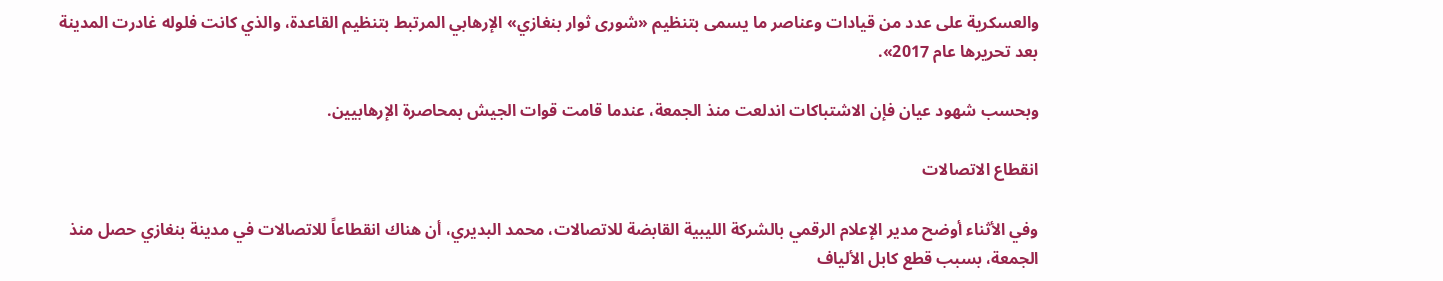والعسكرية على عدد من قيادات وعناصر ما يسمى بتنظيم «شورى ثوار بنغازي» الإرهابي المرتبط بتنظيم القاعدة، والذي كانت فلوله غادرت المدينة بعد تحريرها عام 2017».

وبحسب شهود عيان فإن الاشتباكات اندلعت منذ الجمعة، عندما قامت قوات الجيش بمحاصرة الإرهابيين.

انقطاع الاتصالات

وفي الأثناء أوضح مدير الإعلام الرقمي بالشركة الليبية القابضة للاتصالات، محمد البديري، أن هناك انقطاعاً للاتصالات في مدينة بنغازي حصل منذ الجمعة، بسبب قطع كابل الألياف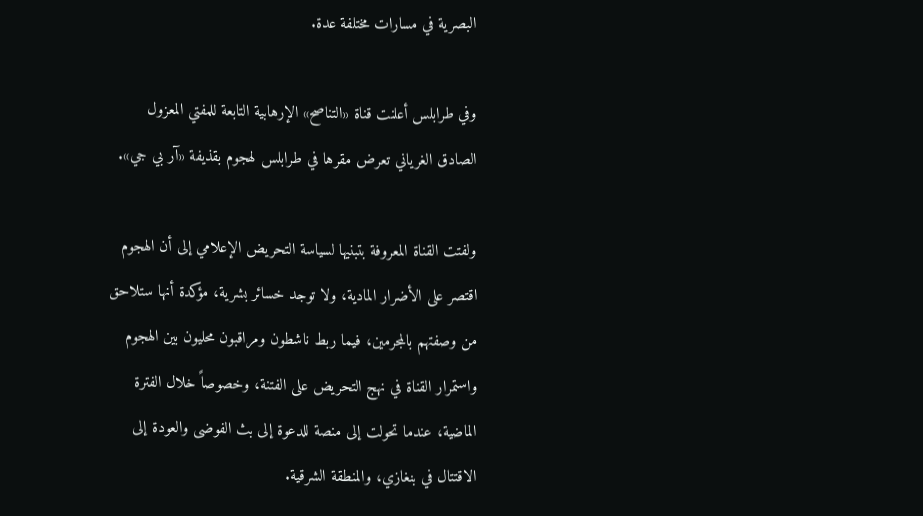البصرية في مسارات مختلفة عدة.

وفي طرابلس أعلنت قناة «التناصح» الإرهابية التابعة للمفتي المعزول الصادق الغرياني تعرض مقرها في طرابلس لهجوم بقذيفة «آر بي جي».

ولفتت القناة المعروفة بتبنيها لسياسة التحريض الإعلامي إلى أن الهجوم اقتصر على الأضرار المادية، ولا توجد خسائر بشرية، مؤكدة أنها ستلاحق من وصفتهم بالمجرمين، فيما ربط ناشطون ومراقبون محليون بين الهجوم واستمرار القناة في نهج التحريض على الفتنة، وخصوصاً خلال الفترة الماضية، عندما تحولت إلى منصة للدعوة إلى بث الفوضى والعودة إلى الاقتتال في بنغازي، والمنطقة الشرقية.